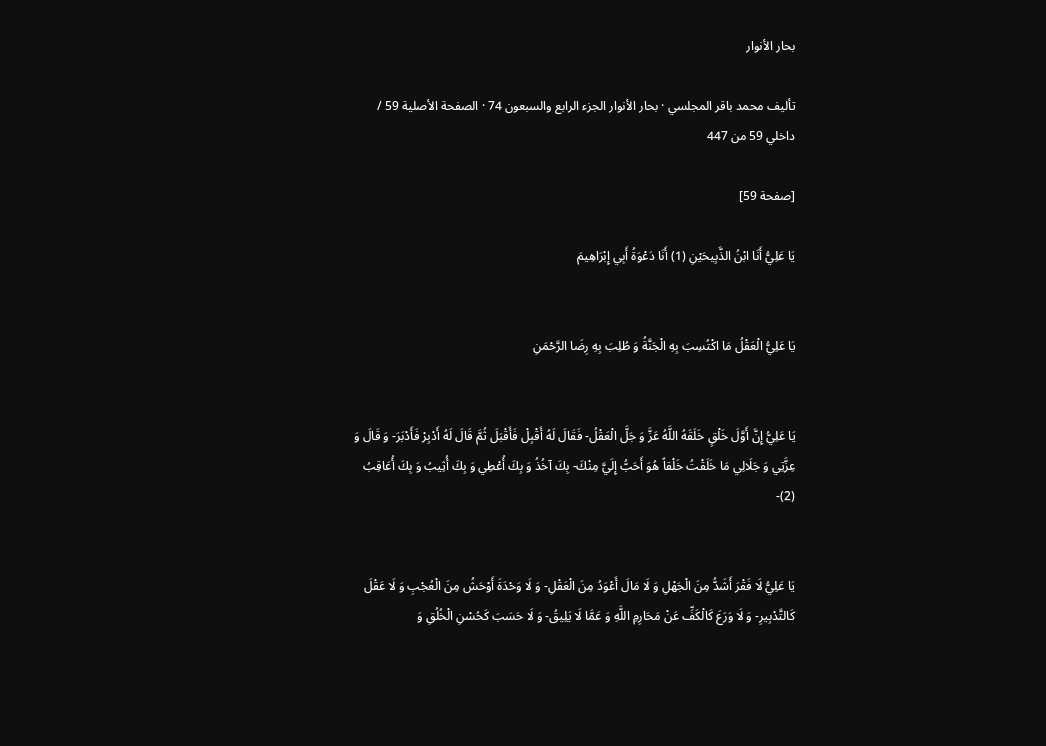بحار الأنوار

تأليف محمد باقر المجلسي · بحار الأنوار الجزء الرابع والسبعون 74 · الصفحة الأصلية 59 / داخلي 59 من 447

[صفحة 59]

يَا عَلِيُّ أَنَا ابْنُ الذَّبِيحَيْنِ (1) أَنَا دَعْوَةُ أَبِي إِبْرَاهِيمَ


يَا عَلِيُّ الْعَقْلُ مَا اكْتُسِبَ بِهِ الْجَنَّةُ وَ طُلِبَ بِهِ رِضَا الرَّحْمَنِ


يَا عَلِيُّ إِنَّ أَوَّلَ خَلْقٍ خَلَقَهُ اللَّهُ عَزَّ وَ جَلَّ الْعَقْلُ- فَقَالَ لَهُ أَقْبِلْ فَأَقْبَلَ ثُمَّ قَالَ لَهُ أَدْبِرْ فَأَدْبَرَ- وَ قَالَ وَ عِزَّتِي وَ جَلَالِي مَا خَلَقْتُ خَلْقاً هُوَ أَحَبُّ إِلَيَّ مِنْكَ- بِكَ آخُذُ وَ بِكَ أُعْطِي وَ بِكَ أُثِيبُ وَ بِكَ أُعَاقِبُ (2)-


يَا عَلِيُّ لَا فَقْرَ أَشَدُّ مِنَ الْجَهْلِ وَ لَا مَالَ أَعْوَدُ مِنَ الْعَقْلِ- وَ لَا وَحْدَةَ أَوْحَشُ مِنَ الْعُجْبِ وَ لَا عَقْلَ كَالتَّدْبِيرِ- وَ لَا وَرَعَ كَالْكَفِّ عَنْ مَحَارِمِ اللَّهِ وَ عَمَّا لَا يَلِيقُ- وَ لَا حَسَبَ كَحُسْنِ الْخُلُقِ وَ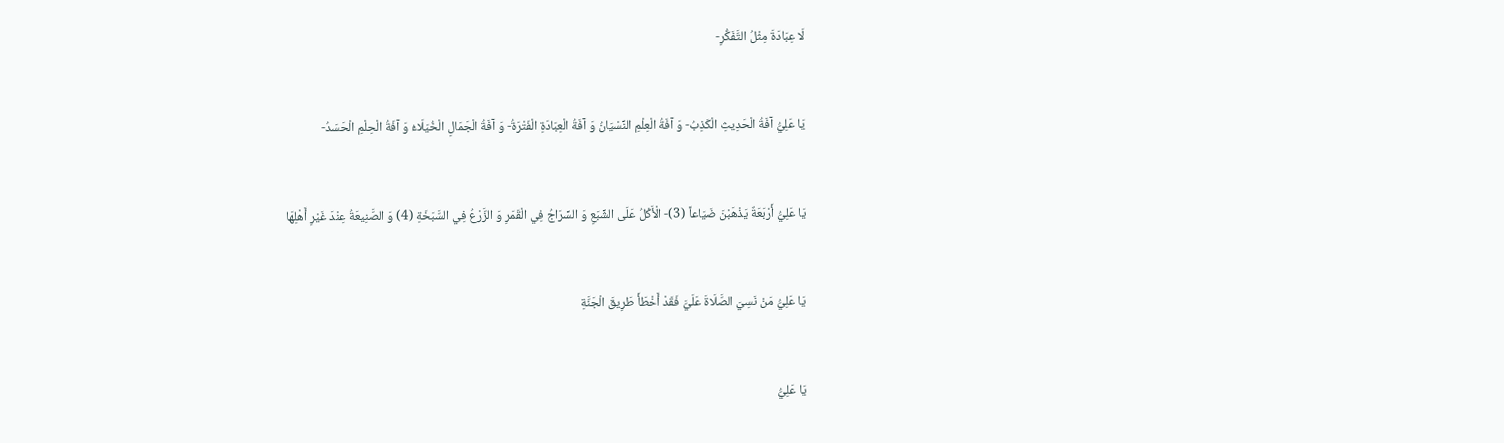لَا عِبَادَةَ مِثْلُ التَّفَكُّرِ-


يَا عَلِيُّ آفَةُ الْحَدِيثِ الْكَذِبُ- وَ آفَةُ الْعِلْمِ النِّسْيَانُ وَ آفَةُ الْعِبَادَةِ الْفَتْرَةُ- وَ آفَةُ الْجَمَالِ الْخُيَلَاءُ وَ آفَةُ الْحِلْمِ الْحَسَدُ-


يَا عَلِيُّ أَرْبَعَةٌ يَذْهَبْنَ ضَيَاعاً (3)- الْأَكْلُ عَلَى الشِّبَعِ وَ السِّرَاجُ فِي الْقَمَرِ وَ الزَّرْعُ فِي السَّبَخَةِ (4) وَ الصَّنِيعَةُ عِنْدَ غَيْرِ أَهْلِهَا


يَا عَلِيُّ مَنْ نَسِيَ الصَّلَاةَ عَلَيَّ فَقَدْ أَخْطَأَ طَرِيقَ الْجَنَّةِ


يَا عَلِيُّ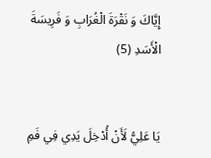إِيَّاكَ وَ نَقْرَةَ الْغُرَابِ وَ فَرِيسَةَ الْأَسَدِ (5)


يَا عَلِيُّ لَأَنْ أُدْخِلَ يَدِي فِي فَمِ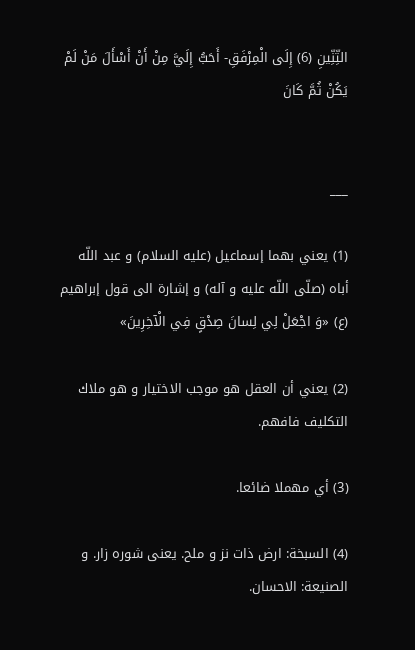التِّنِّينِ (6) إِلَى الْمِرْفَقِ- أَحَبُّ إِلَيَّ مِنْ أَنْ أَسْأَلَ مَنْ لَمْ يَكُنْ ثُمَّ كَانَ


___

(1) يعني بهما إسماعيل (عليه السلام) و عبد اللّه أباه (صلّى اللّه عليه و آله) و إشارة الى قول إبراهيم (ع) «وَ اجْعَلْ لِي لِسانَ صِدْقٍ فِي الْآخِرِينَ»

(2) يعني أن العقل هو موجب الاختيار و هو ملاك التكليف فافهم.

(3) أي مهملا ضائعا.

(4) السبخة: ارض ذات نز و ملح. يعنى شوره زار. و الصنيعة: الاحسان.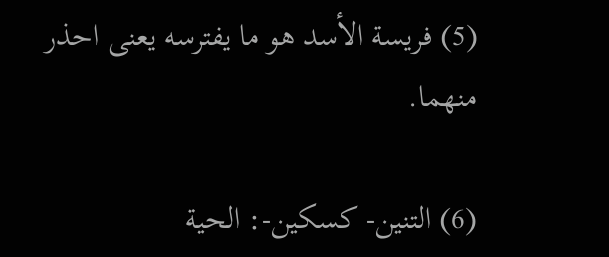(5) فريسة الأسد هو ما يفترسه يعنى احذر منهما.

(6) التنين- كسكين-: الحية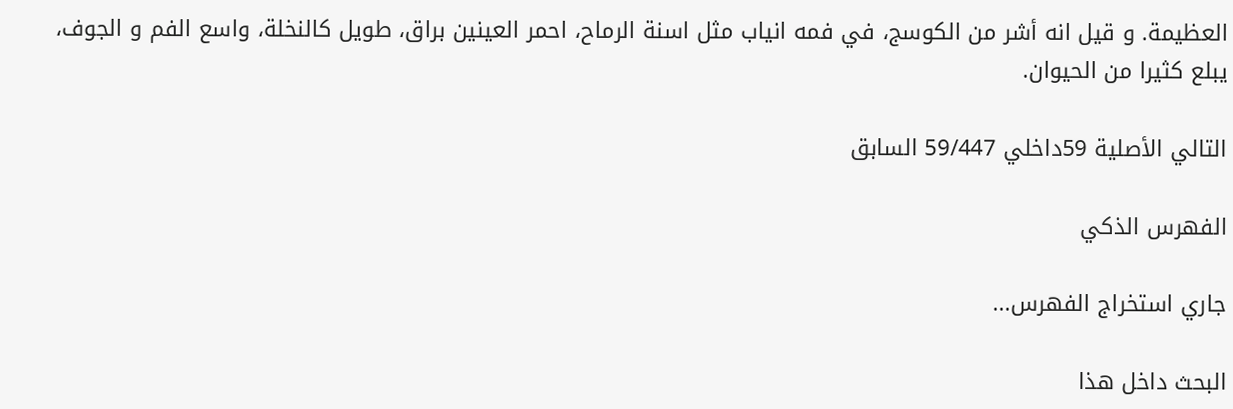العظيمة. و قيل انه أشر من الكوسج، في فمه انياب مثل اسنة الرماح، احمر العينين براق، طويل كالنخلة، واسع الفم و الجوف، يبلع كثيرا من الحيوان.

التالي الأصلية 59داخلي 59/447 السابق

الفهرس الذكي

جاري استخراج الفهرس...

البحث داخل هذا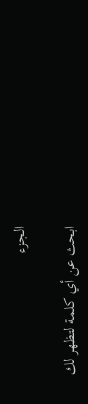الجزء

ابحث عن أي كلمة لتظهر لك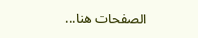الصفحات هنا...